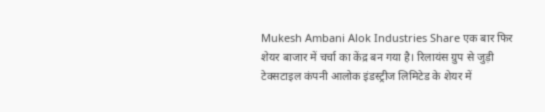Mukesh Ambani Alok Industries Share एक बार फिर शेयर बाजार में चर्चा का केंद्र बन गया है। रिलायंस ग्रुप से जुड़ी टेक्सटाइल कंपनी आलोक इंडस्ट्रीज लिमिटेड के शेयर में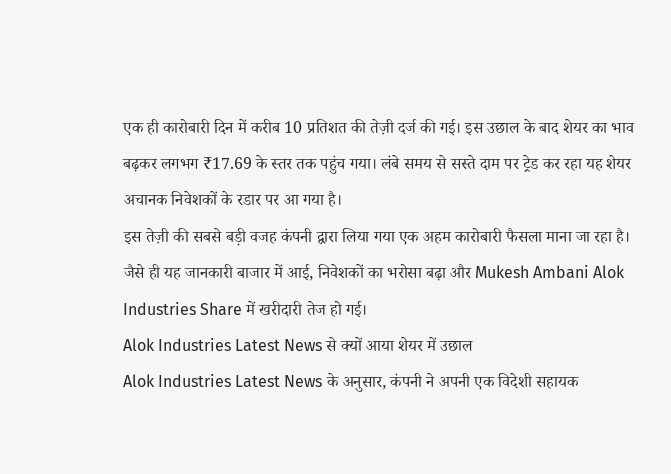एक ही कारोबारी दिन में करीब 10 प्रतिशत की तेज़ी दर्ज की गई। इस उछाल के बाद शेयर का भाव बढ़कर लगभग ₹17.69 के स्तर तक पहुंच गया। लंबे समय से सस्ते दाम पर ट्रेड कर रहा यह शेयर अचानक निवेशकों के रडार पर आ गया है।
इस तेज़ी की सबसे बड़ी वजह कंपनी द्वारा लिया गया एक अहम कारोबारी फैसला माना जा रहा है। जैसे ही यह जानकारी बाजार में आई, निवेशकों का भरोसा बढ़ा और Mukesh Ambani Alok Industries Share में खरीदारी तेज हो गई।
Alok Industries Latest News से क्यों आया शेयर में उछाल
Alok Industries Latest News के अनुसार, कंपनी ने अपनी एक विदेशी सहायक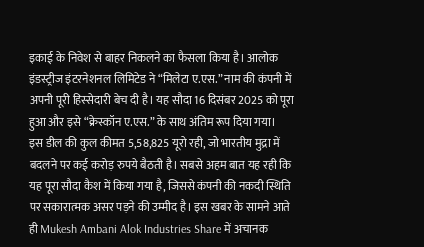इकाई के निवेश से बाहर निकलने का फैसला किया है। आलोक इंडस्ट्रीज इंटरनेशनल लिमिटेड ने “मिलेटा ए.एस.” नाम की कंपनी में अपनी पूरी हिस्सेदारी बेच दी है। यह सौदा 16 दिसंबर 2025 को पूरा हुआ और इसे “क्रेस्कॉन ए.एस.” के साथ अंतिम रूप दिया गया।
इस डील की कुल कीमत 5,58,825 यूरो रही, जो भारतीय मुद्रा में बदलने पर कई करोड़ रुपये बैठती है। सबसे अहम बात यह रही कि यह पूरा सौदा कैश में किया गया है, जिससे कंपनी की नकदी स्थिति पर सकारात्मक असर पड़ने की उम्मीद है। इस खबर के सामने आते ही Mukesh Ambani Alok Industries Share में अचानक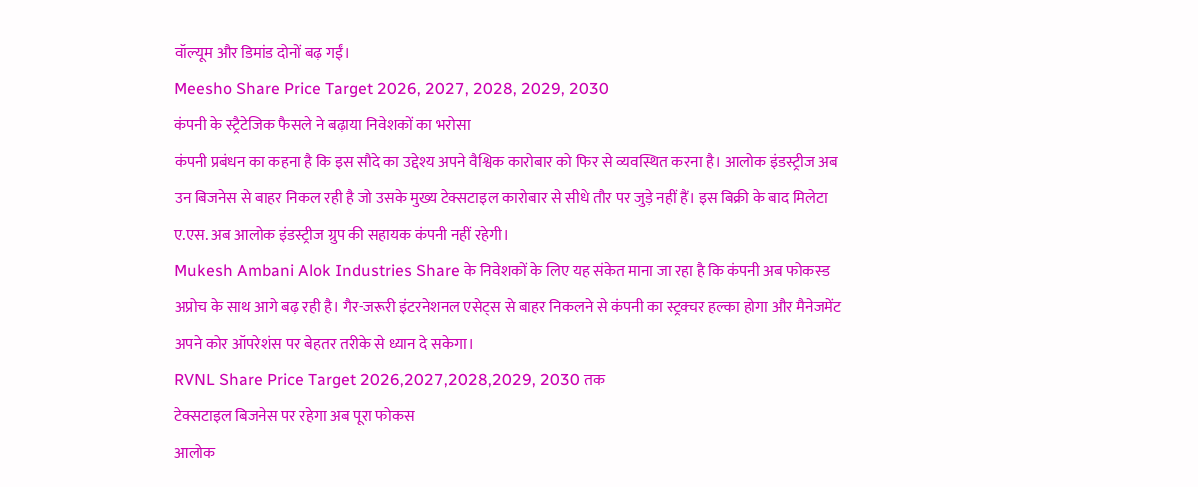वॉल्यूम और डिमांड दोनों बढ़ गईं।
Meesho Share Price Target 2026, 2027, 2028, 2029, 2030
कंपनी के स्ट्रैटेजिक फैसले ने बढ़ाया निवेशकों का भरोसा
कंपनी प्रबंधन का कहना है कि इस सौदे का उद्देश्य अपने वैश्विक कारोबार को फिर से व्यवस्थित करना है। आलोक इंडस्ट्रीज अब उन बिजनेस से बाहर निकल रही है जो उसके मुख्य टेक्सटाइल कारोबार से सीधे तौर पर जुड़े नहीं हैं। इस बिक्री के बाद मिलेटा ए.एस. अब आलोक इंडस्ट्रीज ग्रुप की सहायक कंपनी नहीं रहेगी।
Mukesh Ambani Alok Industries Share के निवेशकों के लिए यह संकेत माना जा रहा है कि कंपनी अब फोकस्ड अप्रोच के साथ आगे बढ़ रही है। गैर-जरूरी इंटरनेशनल एसेट्स से बाहर निकलने से कंपनी का स्ट्रक्चर हल्का होगा और मैनेजमेंट अपने कोर ऑपरेशंस पर बेहतर तरीके से ध्यान दे सकेगा।
RVNL Share Price Target 2026,2027,2028,2029, 2030 तक
टेक्सटाइल बिजनेस पर रहेगा अब पूरा फोकस
आलोक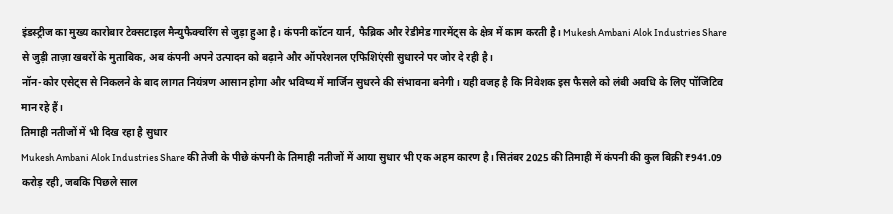इंडस्ट्रीज का मुख्य कारोबार टेक्सटाइल मैन्युफैक्चरिंग से जुड़ा हुआ है। कंपनी कॉटन यार्न, फैब्रिक और रेडीमेड गारमेंट्स के क्षेत्र में काम करती है। Mukesh Ambani Alok Industries Share से जुड़ी ताज़ा खबरों के मुताबिक, अब कंपनी अपने उत्पादन को बढ़ाने और ऑपरेशनल एफिशिएंसी सुधारने पर जोर दे रही है।
नॉन-कोर एसेट्स से निकलने के बाद लागत नियंत्रण आसान होगा और भविष्य में मार्जिन सुधरने की संभावना बनेगी। यही वजह है कि निवेशक इस फैसले को लंबी अवधि के लिए पॉजिटिव मान रहे हैं।
तिमाही नतीजों में भी दिख रहा है सुधार
Mukesh Ambani Alok Industries Share की तेजी के पीछे कंपनी के तिमाही नतीजों में आया सुधार भी एक अहम कारण है। सितंबर 2025 की तिमाही में कंपनी की कुल बिक्री ₹941.09 करोड़ रही, जबकि पिछले साल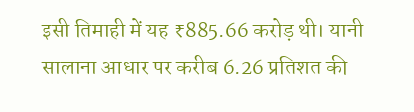इसी तिमाही में यह ₹885.66 करोड़ थी। यानी सालाना आधार पर करीब 6.26 प्रतिशत की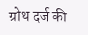ग्रोथ दर्ज की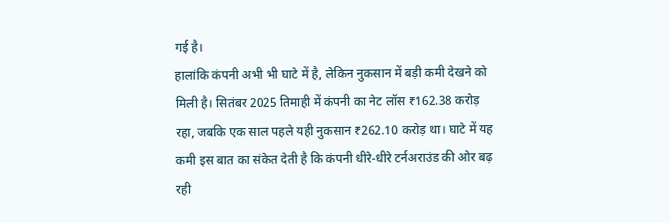गई है।
हालांकि कंपनी अभी भी घाटे में है, लेकिन नुकसान में बड़ी कमी देखने को मिली है। सितंबर 2025 तिमाही में कंपनी का नेट लॉस ₹162.38 करोड़ रहा, जबकि एक साल पहले यही नुकसान ₹262.10 करोड़ था। घाटे में यह कमी इस बात का संकेत देती है कि कंपनी धीरे-धीरे टर्नअराउंड की ओर बढ़ रही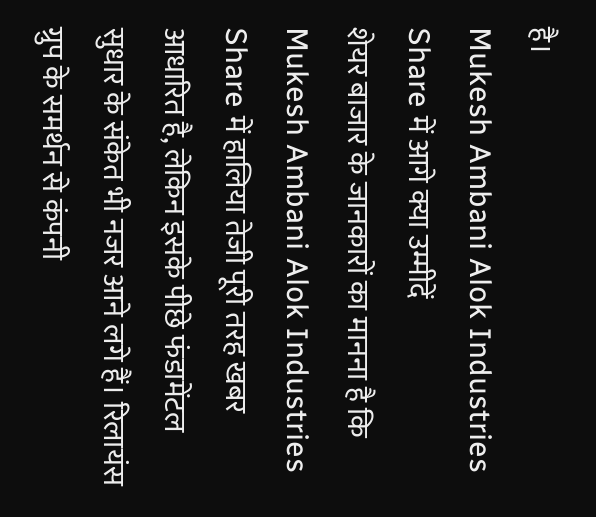है।
Mukesh Ambani Alok Industries Share में आगे क्या उम्मीदें
शेयर बाजार के जानकारों का मानना है कि Mukesh Ambani Alok Industries Share में हालिया तेजी पूरी तरह खबर आधारित है, लेकिन इसके पीछे फंडामेंटल सुधार के संकेत भी नजर आने लगे हैं। रिलायंस ग्रुप के समर्थन से कंपनी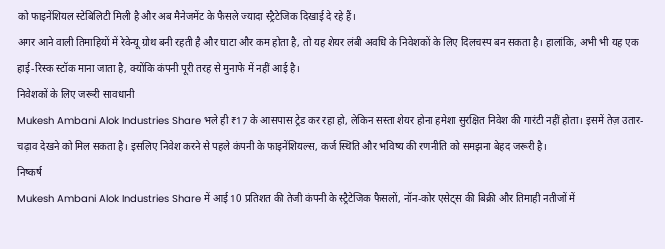को फाइनेंशियल स्टेबिलिटी मिली है और अब मैनेजमेंट के फैसले ज्यादा स्ट्रैटेजिक दिखाई दे रहे हैं।
अगर आने वाली तिमाहियों में रेवेन्यू ग्रोथ बनी रहती है और घाटा और कम होता है, तो यह शेयर लंबी अवधि के निवेशकों के लिए दिलचस्प बन सकता है। हालांकि, अभी भी यह एक हाई-रिस्क स्टॉक माना जाता है, क्योंकि कंपनी पूरी तरह से मुनाफे में नहीं आई है।
निवेशकों के लिए जरूरी सावधानी
Mukesh Ambani Alok Industries Share भले ही ₹17 के आसपास ट्रेड कर रहा हो, लेकिन सस्ता शेयर होना हमेशा सुरक्षित निवेश की गारंटी नहीं होता। इसमें तेज़ उतार-चढ़ाव देखने को मिल सकता है। इसलिए निवेश करने से पहले कंपनी के फाइनेंशियल्स, कर्ज स्थिति और भविष्य की रणनीति को समझना बेहद जरूरी है।
निष्कर्ष
Mukesh Ambani Alok Industries Share में आई 10 प्रतिशत की तेजी कंपनी के स्ट्रैटेजिक फैसलों, नॉन-कोर एसेट्स की बिक्री और तिमाही नतीजों में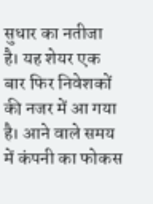सुधार का नतीजा है। यह शेयर एक बार फिर निवेशकों की नजर में आ गया है। आने वाले समय में कंपनी का फोकस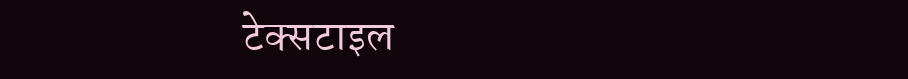टेक्सटाइल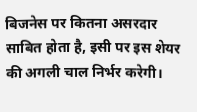बिजनेस पर कितना असरदार साबित होता है, इसी पर इस शेयर की अगली चाल निर्भर करेगी।